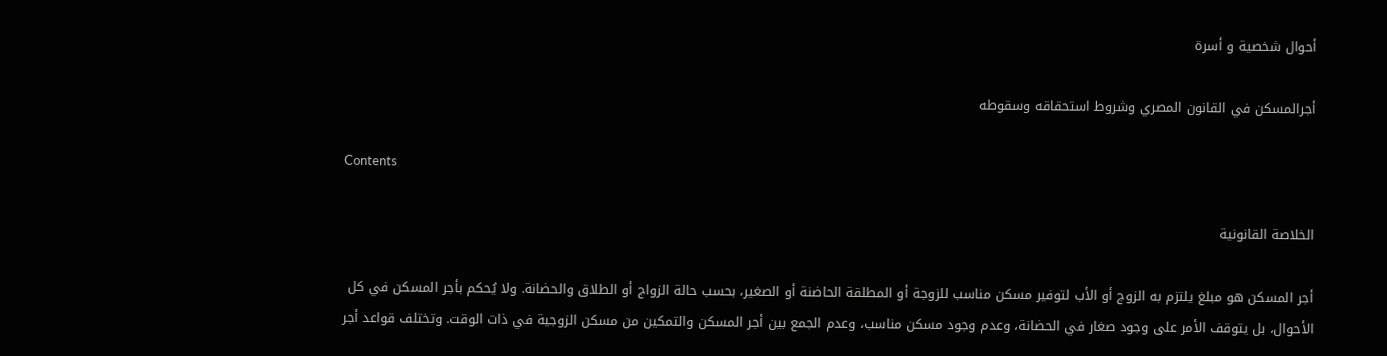أحوال شخصية و أسرة

أجرالمسكن في القانون المصري وشروط استحقاقه وسقوطه

Contents

الخلاصة القانونية

أجر المسكن هو مبلغ يلتزم به الزوج أو الأب لتوفير مسكن مناسب للزوجة أو المطلقة الحاضنة أو الصغير، بحسب حالة الزواج أو الطلاق والحضانة. ولا يُحكم بأجر المسكن في كل الأحوال، بل يتوقف الأمر على وجود صغار في الحضانة، وعدم وجود مسكن مناسب، وعدم الجمع بين أجر المسكن والتمكين من مسكن الزوجية في ذات الوقت. وتختلف قواعد أجر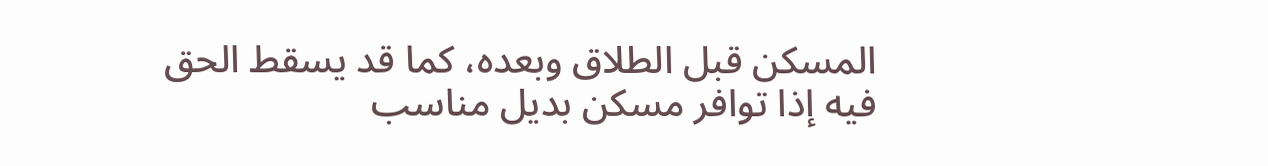المسكن قبل الطلاق وبعده، كما قد يسقط الحق فيه إذا توافر مسكن بديل مناسب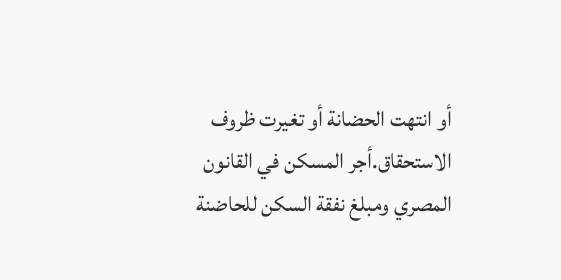أو انتهت الحضانة أو تغيرت ظروف الاستحقاق.أجر المسكن في القانون المصري ومبلغ نفقة السكن للحاضنة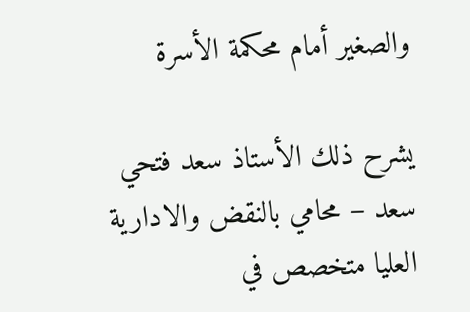والصغير أمام محكمة الأسرة

يشرح ذلك الأستاذ سعد فتحي سعد – محامي بالنقض والادارية العليا متخصص في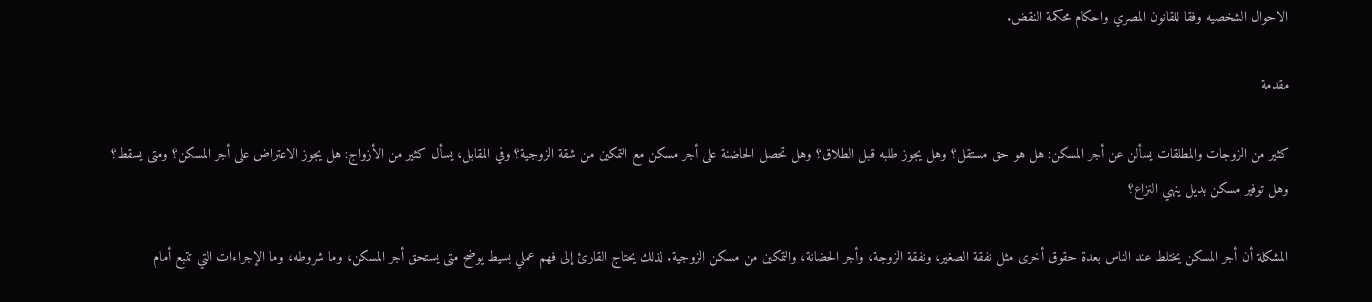الاحوال الشخصيه وفقا للقانون المصري واحكام محكمة النقض.

مقدمة

كثير من الزوجات والمطلقات يسألن عن أجر المسكن: هل هو حق مستقل؟ وهل يجوز طلبه قبل الطلاق؟ وهل تحصل الحاضنة على أجر مسكن مع التمكين من شقة الزوجية؟ وفي المقابل، يسأل كثير من الأزواج: هل يجوز الاعتراض على أجر المسكن؟ ومتى يسقط؟ وهل توفير مسكن بديل ينهي النزاع؟

المشكلة أن أجر المسكن يختلط عند الناس بعدة حقوق أخرى مثل نفقة الصغير، ونفقة الزوجة، وأجر الحضانة، والتمكين من مسكن الزوجية. لذلك يحتاج القارئ إلى فهم عملي بسيط يوضح متى يستحق أجر المسكن، وما شروطه، وما الإجراءات التي تتبع أمام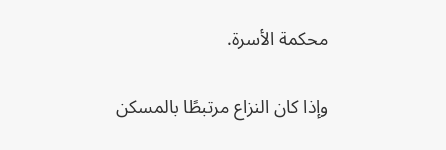محكمة الأسرة.

وإذا كان النزاع مرتبطًا بالمسكن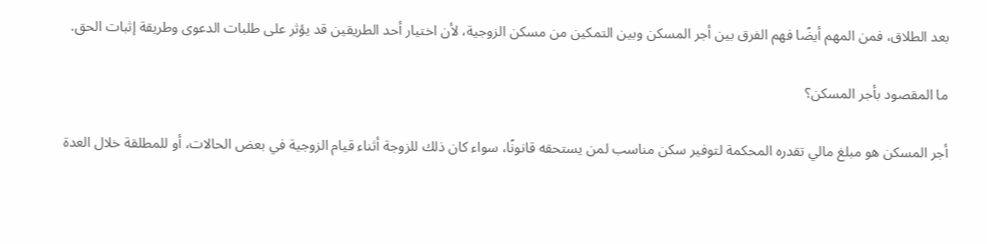بعد الطلاق، فمن المهم أيضًا فهم الفرق بين أجر المسكن وبين التمكين من مسكن الزوجية، لأن اختيار أحد الطريقين قد يؤثر على طلبات الدعوى وطريقة إثبات الحق.

ما المقصود بأجر المسكن؟

أجر المسكن هو مبلغ مالي تقدره المحكمة لتوفير سكن مناسب لمن يستحقه قانونًا، سواء كان ذلك للزوجة أثناء قيام الزوجية في بعض الحالات، أو للمطلقة خلال العدة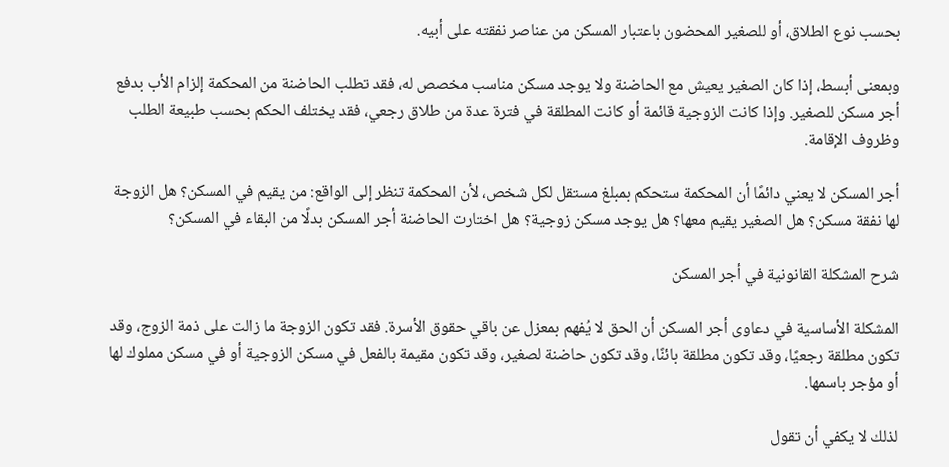بحسب نوع الطلاق، أو للصغير المحضون باعتبار المسكن من عناصر نفقته على أبيه.

وبمعنى أبسط، إذا كان الصغير يعيش مع الحاضنة ولا يوجد مسكن مناسب مخصص له، فقد تطلب الحاضنة من المحكمة إلزام الأب بدفع أجر مسكن للصغير. وإذا كانت الزوجية قائمة أو كانت المطلقة في فترة عدة من طلاق رجعي، فقد يختلف الحكم بحسب طبيعة الطلب وظروف الإقامة.

أجر المسكن لا يعني دائمًا أن المحكمة ستحكم بمبلغ مستقل لكل شخص، لأن المحكمة تنظر إلى الواقع: من يقيم في المسكن؟ هل الزوجة لها نفقة مسكن؟ هل الصغير يقيم معها؟ هل يوجد مسكن زوجية؟ هل اختارت الحاضنة أجر المسكن بدلًا من البقاء في المسكن؟

شرح المشكلة القانونية في أجر المسكن

المشكلة الأساسية في دعاوى أجر المسكن أن الحق لا يُفهم بمعزل عن باقي حقوق الأسرة. فقد تكون الزوجة ما زالت على ذمة الزوج، وقد تكون مطلقة رجعيًا، وقد تكون مطلقة بائنًا، وقد تكون حاضنة لصغير، وقد تكون مقيمة بالفعل في مسكن الزوجية أو في مسكن مملوك لها أو مؤجر باسمها.

لذلك لا يكفي أن تقول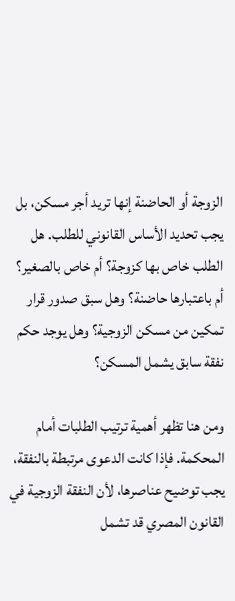الزوجة أو الحاضنة إنها تريد أجر مسكن، بل يجب تحديد الأساس القانوني للطلب. هل الطلب خاص بها كزوجة؟ أم خاص بالصغير؟ أم باعتبارها حاضنة؟ وهل سبق صدور قرار تمكين من مسكن الزوجية؟ وهل يوجد حكم نفقة سابق يشمل المسكن؟

ومن هنا تظهر أهمية ترتيب الطلبات أمام المحكمة. فإذا كانت الدعوى مرتبطة بالنفقة، يجب توضيح عناصرها، لأن النفقة الزوجية في القانون المصري قد تشمل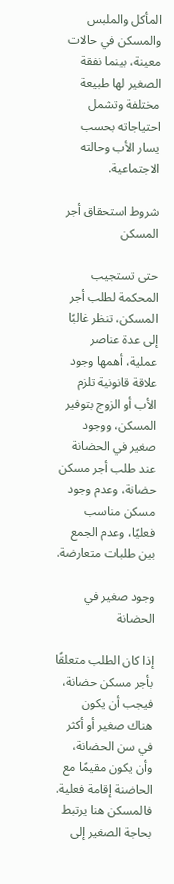المأكل والملبس والمسكن في حالات معينة، بينما نفقة الصغير لها طبيعة مختلفة وتشمل احتياجاته بحسب يسار الأب وحالته الاجتماعية.

شروط استحقاق أجر المسكن

حتى تستجيب المحكمة لطلب أجر المسكن، تنظر غالبًا إلى عدة عناصر عملية، أهمها وجود علاقة قانونية تلزم الأب أو الزوج بتوفير المسكن، ووجود صغير في الحضانة عند طلب أجر مسكن حضانة، وعدم وجود مسكن مناسب فعليًا، وعدم الجمع بين طلبات متعارضة.

وجود صغير في الحضانة

إذا كان الطلب متعلقًا بأجر مسكن حضانة، فيجب أن يكون هناك صغير أو أكثر في سن الحضانة، وأن يكون مقيمًا مع الحاضنة إقامة فعلية. فالمسكن هنا يرتبط بحاجة الصغير إلى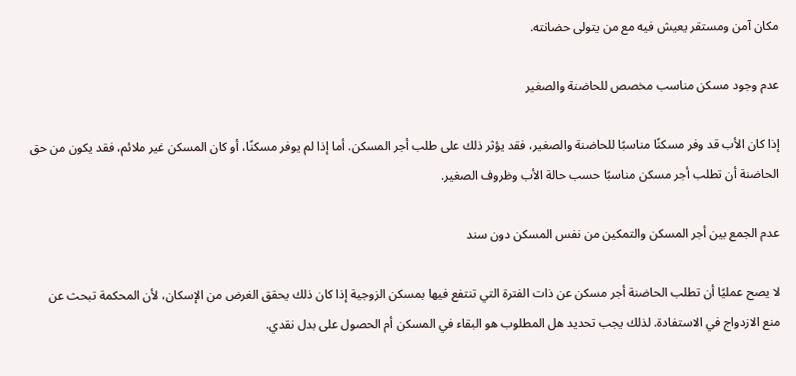مكان آمن ومستقر يعيش فيه مع من يتولى حضانته.

عدم وجود مسكن مناسب مخصص للحاضنة والصغير

إذا كان الأب قد وفر مسكنًا مناسبًا للحاضنة والصغير، فقد يؤثر ذلك على طلب أجر المسكن. أما إذا لم يوفر مسكنًا، أو كان المسكن غير ملائم، فقد يكون من حق الحاضنة أن تطلب أجر مسكن مناسبًا حسب حالة الأب وظروف الصغير.

عدم الجمع بين أجر المسكن والتمكين من نفس المسكن دون سند

لا يصح عمليًا أن تطلب الحاضنة أجر مسكن عن ذات الفترة التي تنتفع فيها بمسكن الزوجية إذا كان ذلك يحقق الغرض من الإسكان، لأن المحكمة تبحث عن منع الازدواج في الاستفادة. لذلك يجب تحديد هل المطلوب هو البقاء في المسكن أم الحصول على بدل نقدي.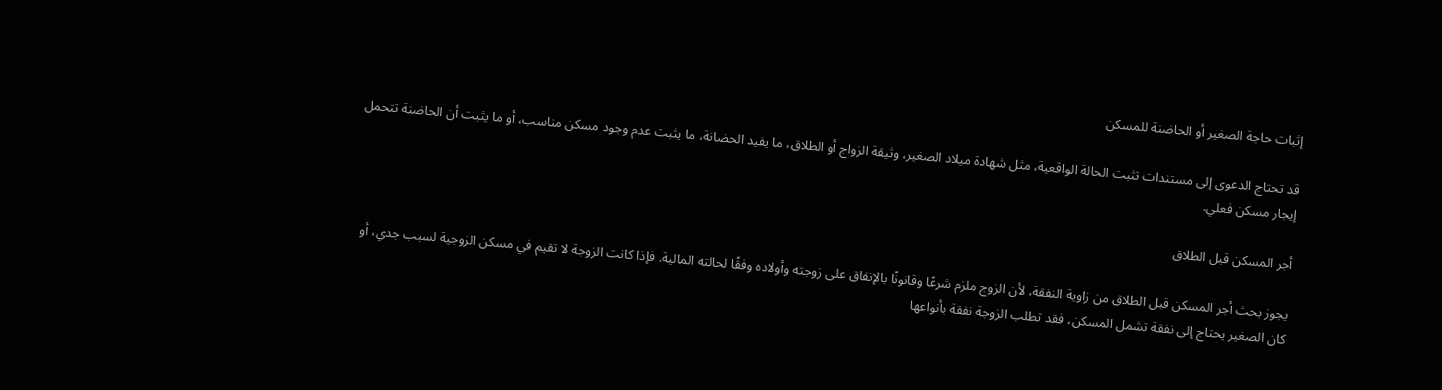إثبات حاجة الصغير أو الحاضنة للمسكن

قد تحتاج الدعوى إلى مستندات تثبت الحالة الواقعية، مثل شهادة ميلاد الصغير، وثيقة الزواج أو الطلاق، ما يفيد الحضانة، ما يثبت عدم وجود مسكن مناسب، أو ما يثبت أن الحاضنة تتحمل إيجار مسكن فعلي.

أجر المسكن قبل الطلاق

يجوز بحث أجر المسكن قبل الطلاق من زاوية النفقة، لأن الزوج ملزم شرعًا وقانونًا بالإنفاق على زوجته وأولاده وفقًا لحالته المالية. فإذا كانت الزوجة لا تقيم في مسكن الزوجية لسبب جدي، أو كان الصغير يحتاج إلى نفقة تشمل المسكن، فقد تطلب الزوجة نفقة بأنواعها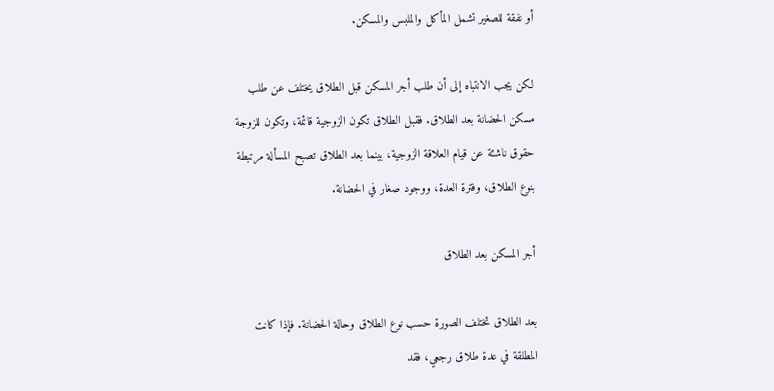أو نفقة للصغير تشمل المأكل والملبس والمسكن.

لكن يجب الانتباه إلى أن طلب أجر المسكن قبل الطلاق يختلف عن طلب مسكن الحضانة بعد الطلاق. فقبل الطلاق تكون الزوجية قائمة، وتكون للزوجة حقوق ناشئة عن قيام العلاقة الزوجية، بينما بعد الطلاق تصبح المسألة مرتبطة بنوع الطلاق، وفترة العدة، ووجود صغار في الحضانة.

أجر المسكن بعد الطلاق

بعد الطلاق تختلف الصورة حسب نوع الطلاق وحالة الحضانة. فإذا كانت المطلقة في عدة طلاق رجعي، فقد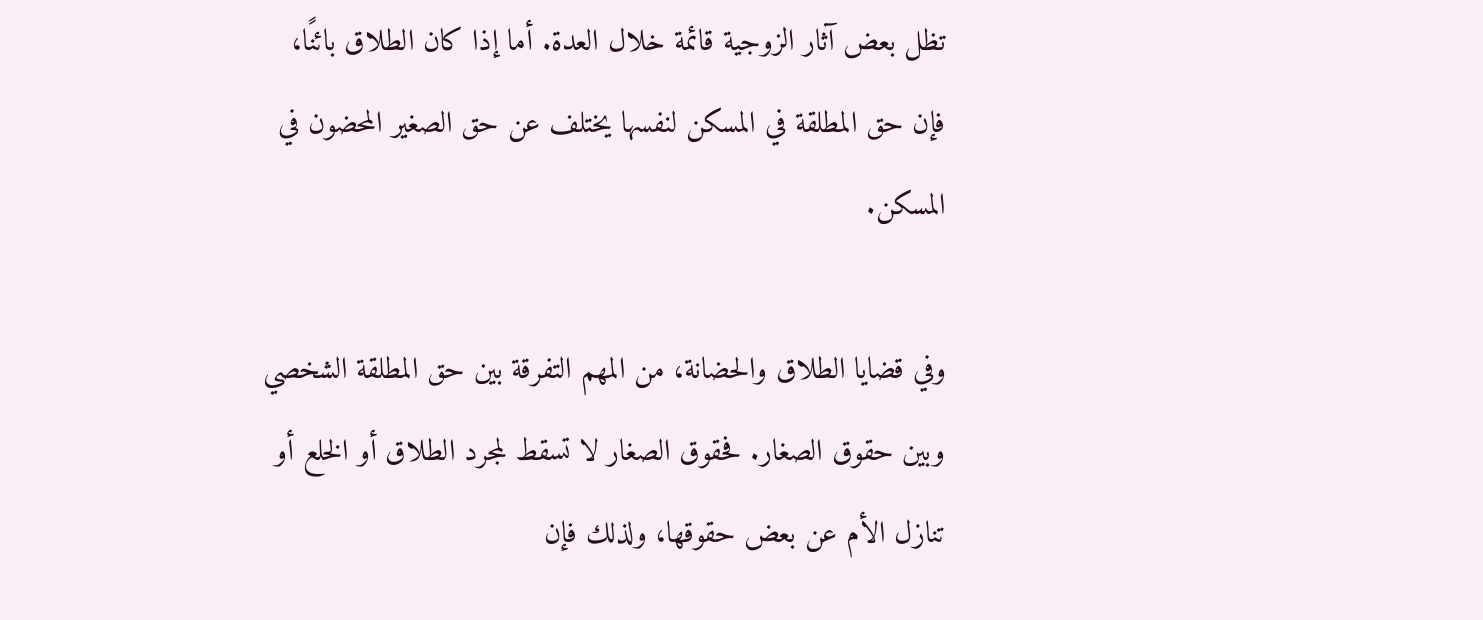تظل بعض آثار الزوجية قائمة خلال العدة. أما إذا كان الطلاق بائنًا، فإن حق المطلقة في المسكن لنفسها يختلف عن حق الصغير المحضون في المسكن.

وفي قضايا الطلاق والحضانة، من المهم التفرقة بين حق المطلقة الشخصي وبين حقوق الصغار. فحقوق الصغار لا تسقط لمجرد الطلاق أو الخلع أو تنازل الأم عن بعض حقوقها، ولذلك فإن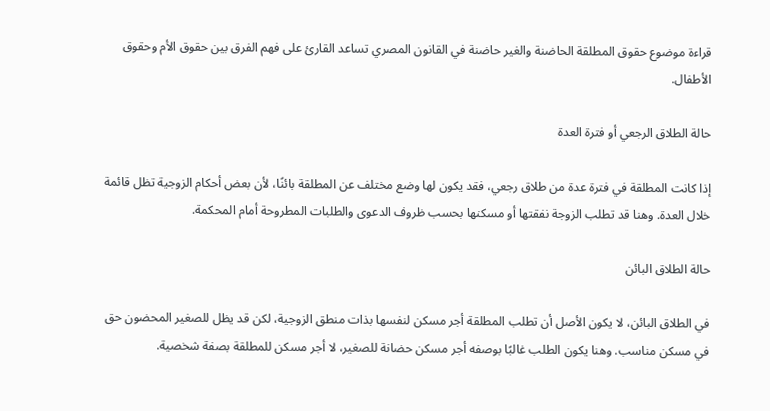قراءة موضوع حقوق المطلقة الحاضنة والغير حاضنة في القانون المصري تساعد القارئ على فهم الفرق بين حقوق الأم وحقوق الأطفال.

حالة الطلاق الرجعي أو فترة العدة

إذا كانت المطلقة في فترة عدة من طلاق رجعي، فقد يكون لها وضع مختلف عن المطلقة بائنًا، لأن بعض أحكام الزوجية تظل قائمة خلال العدة. وهنا قد تطلب الزوجة نفقتها أو مسكنها بحسب ظروف الدعوى والطلبات المطروحة أمام المحكمة.

حالة الطلاق البائن

في الطلاق البائن، لا يكون الأصل أن تطلب المطلقة أجر مسكن لنفسها بذات منطق الزوجية، لكن قد يظل للصغير المحضون حق في مسكن مناسب. وهنا يكون الطلب غالبًا بوصفه أجر مسكن حضانة للصغير، لا أجر مسكن للمطلقة بصفة شخصية.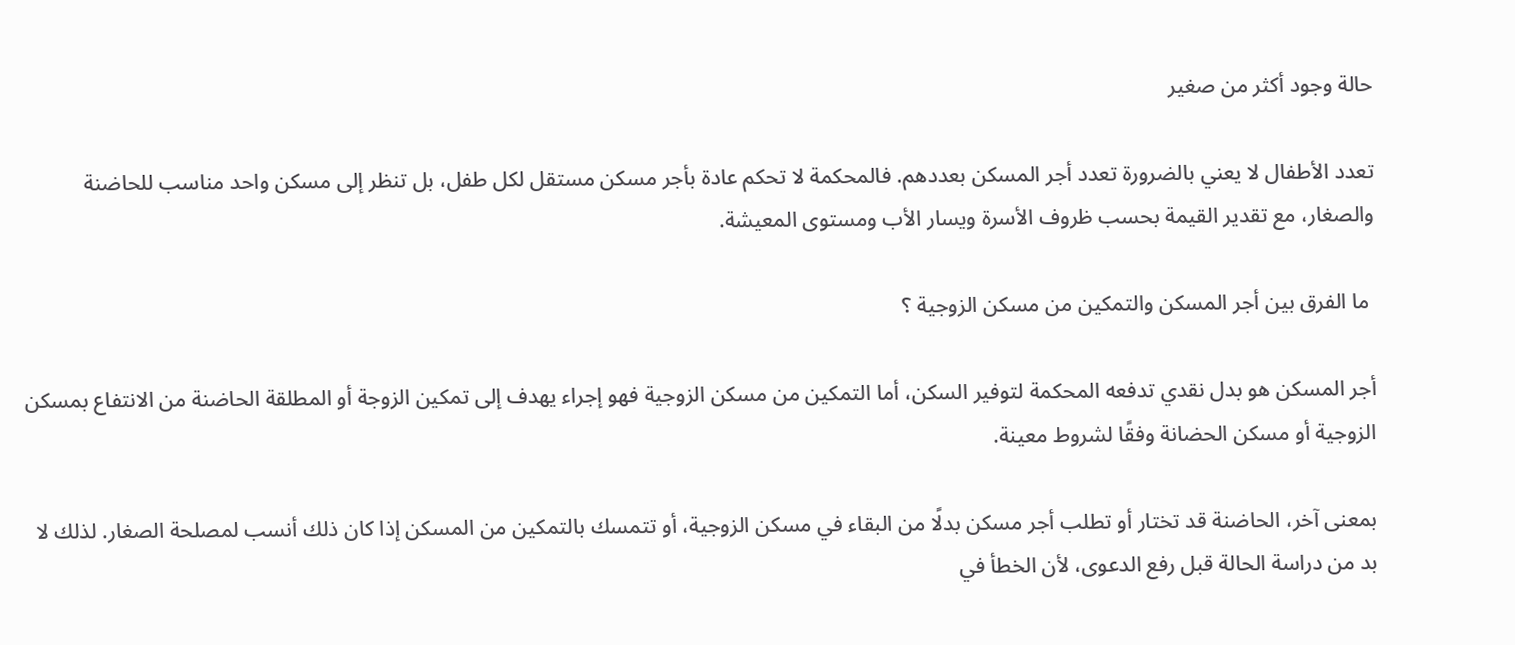حالة وجود أكثر من صغير

تعدد الأطفال لا يعني بالضرورة تعدد أجر المسكن بعددهم. فالمحكمة لا تحكم عادة بأجر مسكن مستقل لكل طفل، بل تنظر إلى مسكن واحد مناسب للحاضنة والصغار، مع تقدير القيمة بحسب ظروف الأسرة ويسار الأب ومستوى المعيشة.

 ما الفرق بين أجر المسكن والتمكين من مسكن الزوجية ؟

أجر المسكن هو بدل نقدي تدفعه المحكمة لتوفير السكن، أما التمكين من مسكن الزوجية فهو إجراء يهدف إلى تمكين الزوجة أو المطلقة الحاضنة من الانتفاع بمسكن الزوجية أو مسكن الحضانة وفقًا لشروط معينة.

بمعنى آخر، الحاضنة قد تختار أو تطلب أجر مسكن بدلًا من البقاء في مسكن الزوجية، أو تتمسك بالتمكين من المسكن إذا كان ذلك أنسب لمصلحة الصغار. لذلك لا بد من دراسة الحالة قبل رفع الدعوى، لأن الخطأ في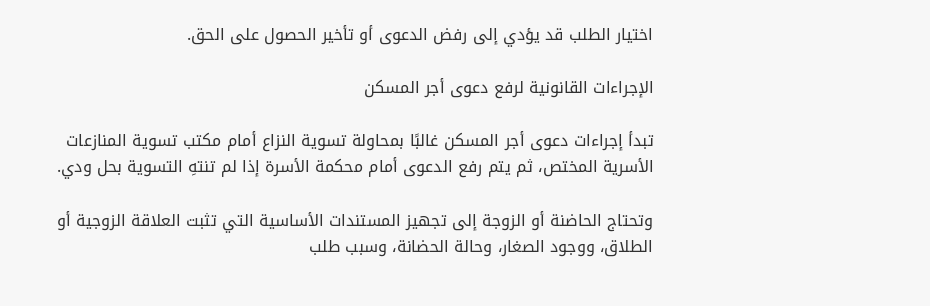اختيار الطلب قد يؤدي إلى رفض الدعوى أو تأخير الحصول على الحق.

الإجراءات القانونية لرفع دعوى أجر المسكن

تبدأ إجراءات دعوى أجر المسكن غالبًا بمحاولة تسوية النزاع أمام مكتب تسوية المنازعات الأسرية المختص، ثم يتم رفع الدعوى أمام محكمة الأسرة إذا لم تنتهِ التسوية بحل ودي.

وتحتاج الحاضنة أو الزوجة إلى تجهيز المستندات الأساسية التي تثبت العلاقة الزوجية أو الطلاق، ووجود الصغار، وحالة الحضانة، وسبب طلب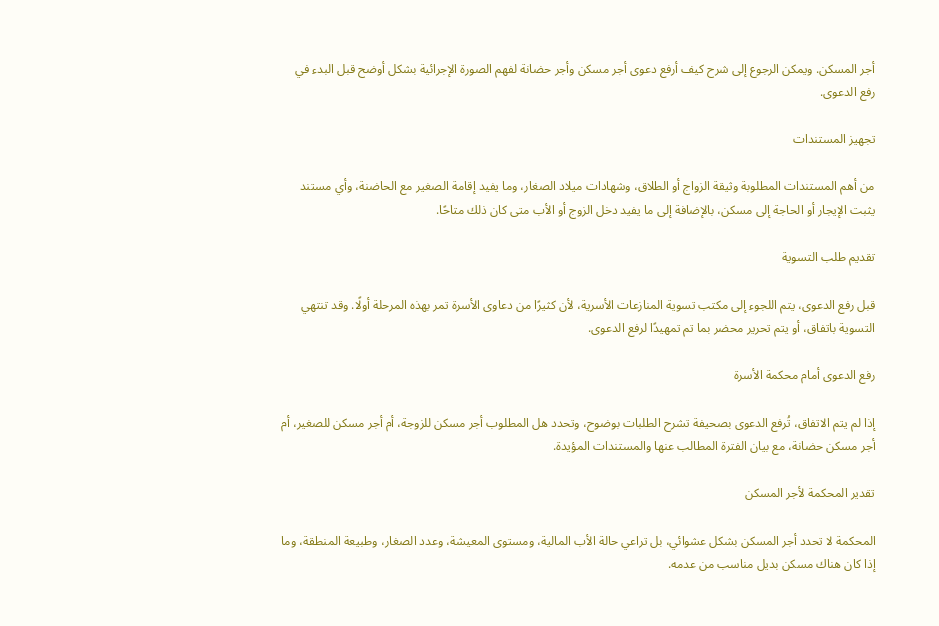أجر المسكن. ويمكن الرجوع إلى شرح كيف أرفع دعوى أجر مسكن وأجر حضانة لفهم الصورة الإجرائية بشكل أوضح قبل البدء في رفع الدعوى.

تجهيز المستندات

من أهم المستندات المطلوبة وثيقة الزواج أو الطلاق، وشهادات ميلاد الصغار، وما يفيد إقامة الصغير مع الحاضنة، وأي مستند يثبت الإيجار أو الحاجة إلى مسكن، بالإضافة إلى ما يفيد دخل الزوج أو الأب متى كان ذلك متاحًا.

تقديم طلب التسوية

قبل رفع الدعوى، يتم اللجوء إلى مكتب تسوية المنازعات الأسرية، لأن كثيرًا من دعاوى الأسرة تمر بهذه المرحلة أولًا. وقد تنتهي التسوية باتفاق، أو يتم تحرير محضر بما تم تمهيدًا لرفع الدعوى.

رفع الدعوى أمام محكمة الأسرة

إذا لم يتم الاتفاق، تُرفع الدعوى بصحيفة تشرح الطلبات بوضوح، وتحدد هل المطلوب أجر مسكن للزوجة، أم أجر مسكن للصغير، أم أجر مسكن حضانة، مع بيان الفترة المطالب عنها والمستندات المؤيدة.

تقدير المحكمة لأجر المسكن

المحكمة لا تحدد أجر المسكن بشكل عشوائي، بل تراعي حالة الأب المالية، ومستوى المعيشة، وعدد الصغار، وطبيعة المنطقة، وما إذا كان هناك مسكن بديل مناسب من عدمه.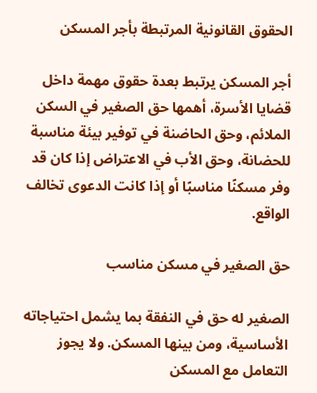الحقوق القانونية المرتبطة بأجر المسكن

أجر المسكن يرتبط بعدة حقوق مهمة داخل قضايا الأسرة، أهمها حق الصغير في السكن الملائم، وحق الحاضنة في توفير بيئة مناسبة للحضانة، وحق الأب في الاعتراض إذا كان قد وفر مسكنًا مناسبًا أو إذا كانت الدعوى تخالف الواقع.

حق الصغير في مسكن مناسب

الصغير له حق في النفقة بما يشمل احتياجاته الأساسية، ومن بينها المسكن. ولا يجوز التعامل مع المسكن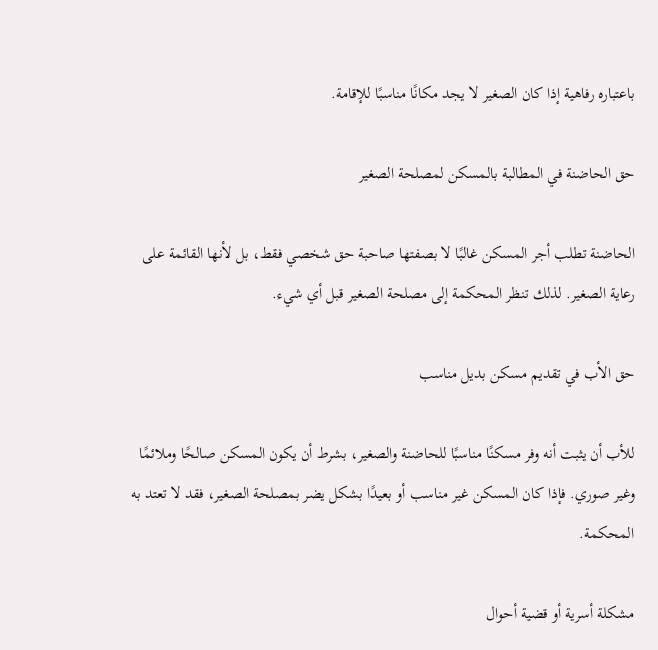باعتباره رفاهية إذا كان الصغير لا يجد مكانًا مناسبًا للإقامة.

حق الحاضنة في المطالبة بالمسكن لمصلحة الصغير

الحاضنة تطلب أجر المسكن غالبًا لا بصفتها صاحبة حق شخصي فقط، بل لأنها القائمة على رعاية الصغير. لذلك تنظر المحكمة إلى مصلحة الصغير قبل أي شيء.

حق الأب في تقديم مسكن بديل مناسب

للأب أن يثبت أنه وفر مسكنًا مناسبًا للحاضنة والصغير، بشرط أن يكون المسكن صالحًا وملائمًا وغير صوري. فإذا كان المسكن غير مناسب أو بعيدًا بشكل يضر بمصلحة الصغير، فقد لا تعتد به المحكمة.

مشكلة أسرية أو قضية أحوال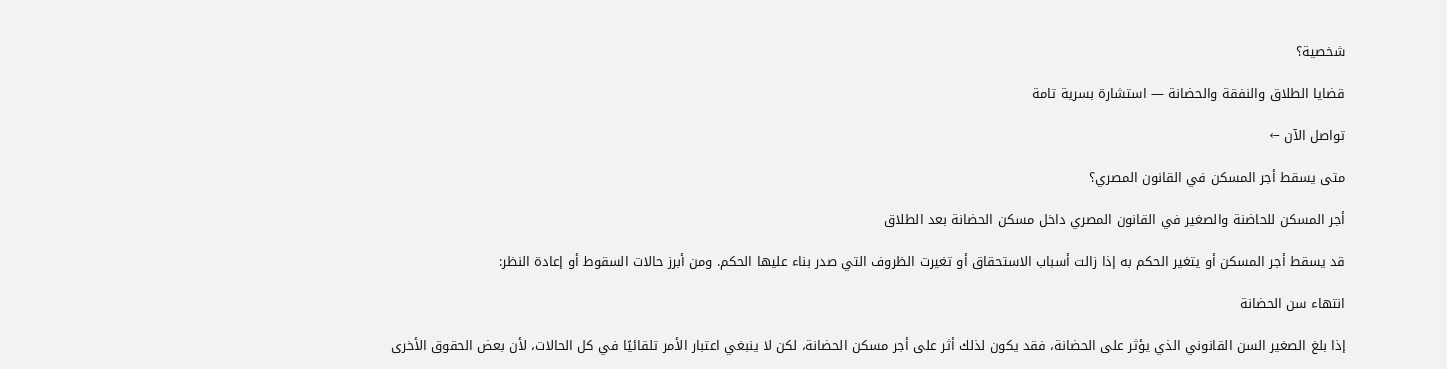شخصية؟

قضايا الطلاق والنفقة والحضانة — استشارة بسرية تامة

تواصل الآن ←

متى يسقط أجر المسكن في القانون المصري؟

أجر المسكن للحاضنة والصغير في القانون المصري داخل مسكن الحضانة بعد الطلاق

قد يسقط أجر المسكن أو يتغير الحكم به إذا زالت أسباب الاستحقاق أو تغيرت الظروف التي صدر بناء عليها الحكم. ومن أبرز حالات السقوط أو إعادة النظر:

انتهاء سن الحضانة

إذا بلغ الصغير السن القانوني الذي يؤثر على الحضانة، فقد يكون لذلك أثر على أجر مسكن الحضانة، لكن لا ينبغي اعتبار الأمر تلقائيًا في كل الحالات، لأن بعض الحقوق الأخرى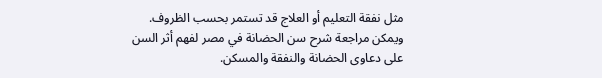مثل نفقة التعليم أو العلاج قد تستمر بحسب الظروف. ويمكن مراجعة شرح سن الحضانة في مصر لفهم أثر السن على دعاوى الحضانة والنفقة والمسكن.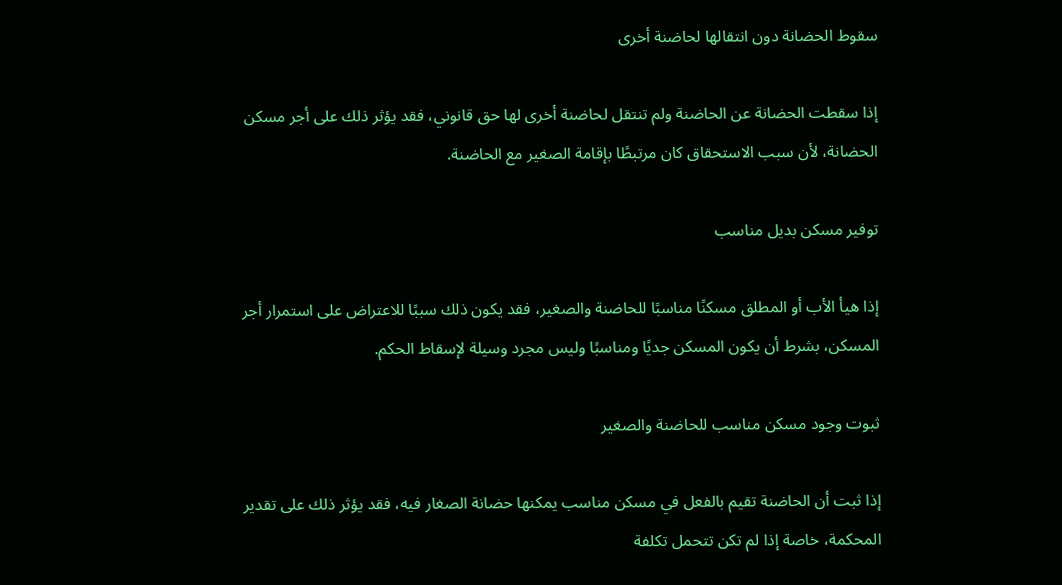سقوط الحضانة دون انتقالها لحاضنة أخرى

إذا سقطت الحضانة عن الحاضنة ولم تنتقل لحاضنة أخرى لها حق قانوني، فقد يؤثر ذلك على أجر مسكن الحضانة، لأن سبب الاستحقاق كان مرتبطًا بإقامة الصغير مع الحاضنة.

توفير مسكن بديل مناسب

إذا هيأ الأب أو المطلق مسكنًا مناسبًا للحاضنة والصغير، فقد يكون ذلك سببًا للاعتراض على استمرار أجر المسكن، بشرط أن يكون المسكن جديًا ومناسبًا وليس مجرد وسيلة لإسقاط الحكم.

ثبوت وجود مسكن مناسب للحاضنة والصغير

إذا ثبت أن الحاضنة تقيم بالفعل في مسكن مناسب يمكنها حضانة الصغار فيه، فقد يؤثر ذلك على تقدير المحكمة، خاصة إذا لم تكن تتحمل تكلفة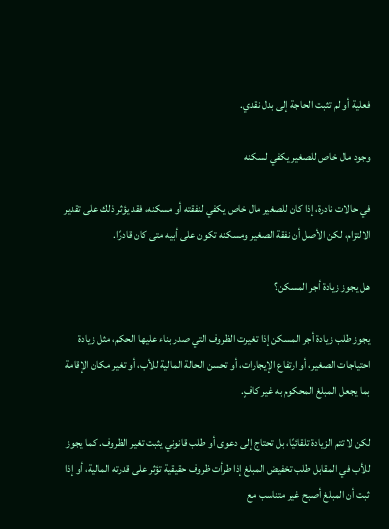فعلية أو لم تثبت الحاجة إلى بدل نقدي.

وجود مال خاص للصغير يكفي لسكنه

في حالات نادرة، إذا كان للصغير مال خاص يكفي لنفقته أو مسكنه، فقد يؤثر ذلك على تقدير الالتزام، لكن الأصل أن نفقة الصغير ومسكنه تكون على أبيه متى كان قادرًا.

هل يجوز زيادة أجر المسكن؟

يجوز طلب زيادة أجر المسكن إذا تغيرت الظروف التي صدر بناء عليها الحكم، مثل زيادة احتياجات الصغير، أو ارتفاع الإيجارات، أو تحسن الحالة المالية للأب، أو تغير مكان الإقامة بما يجعل المبلغ المحكوم به غير كافٍ.

لكن لا تتم الزيادة تلقائيًا، بل تحتاج إلى دعوى أو طلب قانوني يثبت تغير الظروف. كما يجوز للأب في المقابل طلب تخفيض المبلغ إذا طرأت ظروف حقيقية تؤثر على قدرته المالية، أو إذا ثبت أن المبلغ أصبح غير متناسب مع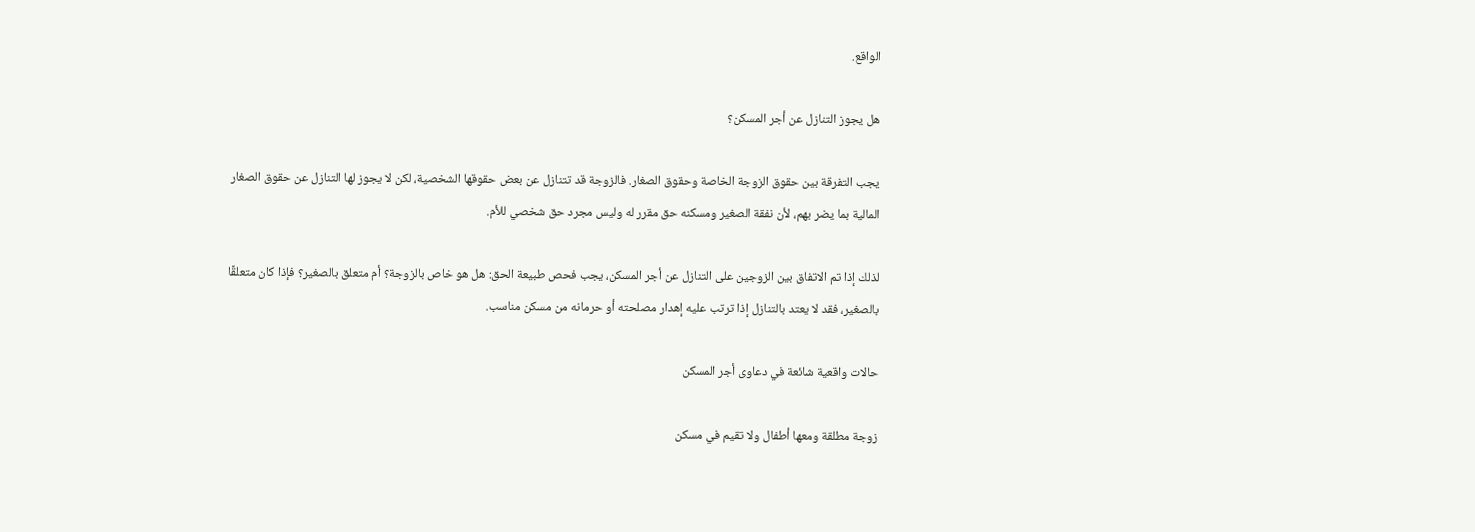الواقع.

هل يجوز التنازل عن أجر المسكن؟

يجب التفرقة بين حقوق الزوجة الخاصة وحقوق الصغار. فالزوجة قد تتنازل عن بعض حقوقها الشخصية، لكن لا يجوز لها التنازل عن حقوق الصغار المالية بما يضر بهم، لأن نفقة الصغير ومسكنه حق مقرر له وليس مجرد حق شخصي للأم.

لذلك إذا تم الاتفاق بين الزوجين على التنازل عن أجر المسكن، يجب فحص طبيعة الحق: هل هو خاص بالزوجة؟ أم متعلق بالصغير؟ فإذا كان متعلقًا بالصغير، فقد لا يعتد بالتنازل إذا ترتب عليه إهدار مصلحته أو حرمانه من مسكن مناسب.

حالات واقعية شائعة في دعاوى أجر المسكن

زوجة مطلقة ومعها أطفال ولا تقيم في مسكن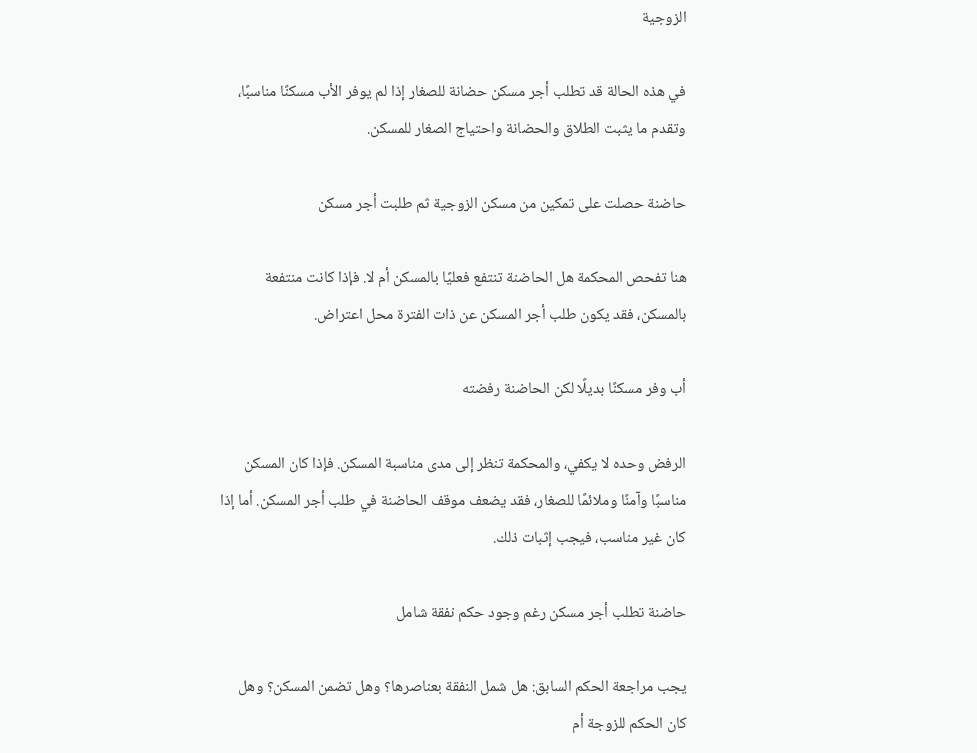الزوجية

في هذه الحالة قد تطلب أجر مسكن حضانة للصغار إذا لم يوفر الأب مسكنًا مناسبًا، وتقدم ما يثبت الطلاق والحضانة واحتياج الصغار للمسكن.

حاضنة حصلت على تمكين من مسكن الزوجية ثم طلبت أجر مسكن

هنا تفحص المحكمة هل الحاضنة تنتفع فعليًا بالمسكن أم لا. فإذا كانت منتفعة بالمسكن، فقد يكون طلب أجر المسكن عن ذات الفترة محل اعتراض.

أب وفر مسكنًا بديلًا لكن الحاضنة رفضته

الرفض وحده لا يكفي، والمحكمة تنظر إلى مدى مناسبة المسكن. فإذا كان المسكن مناسبًا وآمنًا وملائمًا للصغار، فقد يضعف موقف الحاضنة في طلب أجر المسكن. أما إذا كان غير مناسب، فيجب إثبات ذلك.

حاضنة تطلب أجر مسكن رغم وجود حكم نفقة شامل

يجب مراجعة الحكم السابق: هل شمل النفقة بعناصرها؟ وهل تضمن المسكن؟ وهل كان الحكم للزوجة أم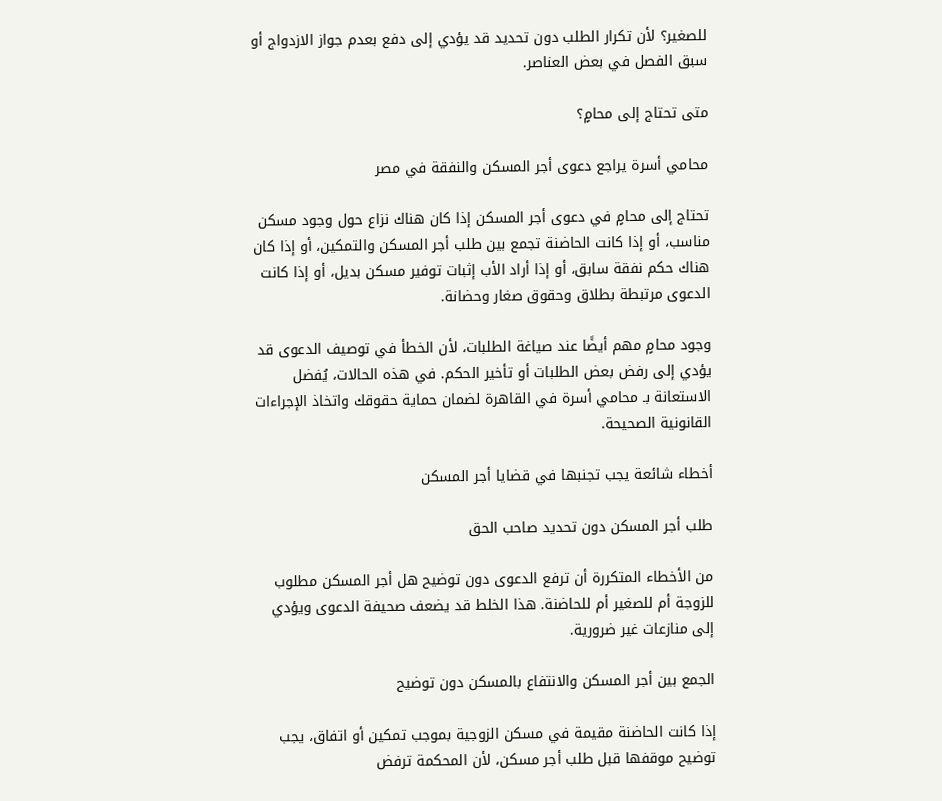للصغير؟ لأن تكرار الطلب دون تحديد قد يؤدي إلى دفع بعدم جواز الازدواج أو سبق الفصل في بعض العناصر.

متى تحتاج إلى محامٍ؟

محامي أسرة يراجع دعوى أجر المسكن والنفقة في مصر

تحتاج إلى محامٍ في دعوى أجر المسكن إذا كان هناك نزاع حول وجود مسكن مناسب، أو إذا كانت الحاضنة تجمع بين طلب أجر المسكن والتمكين، أو إذا كان هناك حكم نفقة سابق، أو إذا أراد الأب إثبات توفير مسكن بديل، أو إذا كانت الدعوى مرتبطة بطلاق وحقوق صغار وحضانة.

وجود محامٍ مهم أيضًا عند صياغة الطلبات، لأن الخطأ في توصيف الدعوى قد يؤدي إلى رفض بعض الطلبات أو تأخير الحكم. في هذه الحالات، يُفضل الاستعانة بـ محامي أسرة في القاهرة لضمان حماية حقوقك واتخاذ الإجراءات القانونية الصحيحة.

أخطاء شائعة يجب تجنبها في قضايا أجر المسكن

طلب أجر المسكن دون تحديد صاحب الحق

من الأخطاء المتكررة أن ترفع الدعوى دون توضيح هل أجر المسكن مطلوب للزوجة أم للصغير أم للحاضنة. هذا الخلط قد يضعف صحيفة الدعوى ويؤدي إلى منازعات غير ضرورية.

الجمع بين أجر المسكن والانتفاع بالمسكن دون توضيح

إذا كانت الحاضنة مقيمة في مسكن الزوجية بموجب تمكين أو اتفاق، يجب توضيح موقفها قبل طلب أجر مسكن، لأن المحكمة ترفض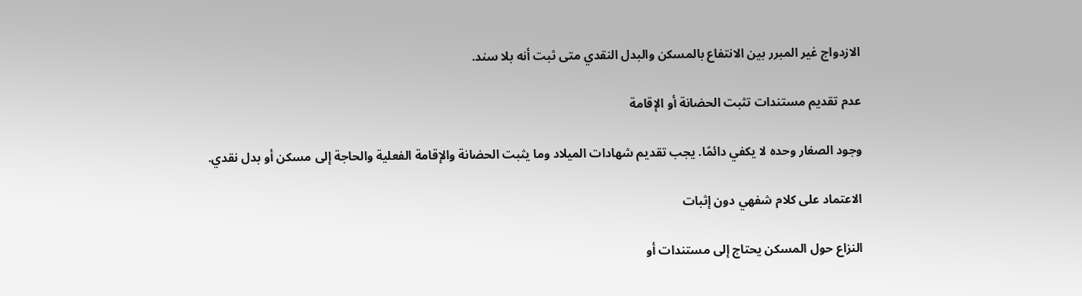الازدواج غير المبرر بين الانتفاع بالمسكن والبدل النقدي متى ثبت أنه بلا سند.

عدم تقديم مستندات تثبت الحضانة أو الإقامة

وجود الصغار وحده لا يكفي دائمًا. يجب تقديم شهادات الميلاد وما يثبت الحضانة والإقامة الفعلية والحاجة إلى مسكن أو بدل نقدي.

الاعتماد على كلام شفهي دون إثبات

النزاع حول المسكن يحتاج إلى مستندات أو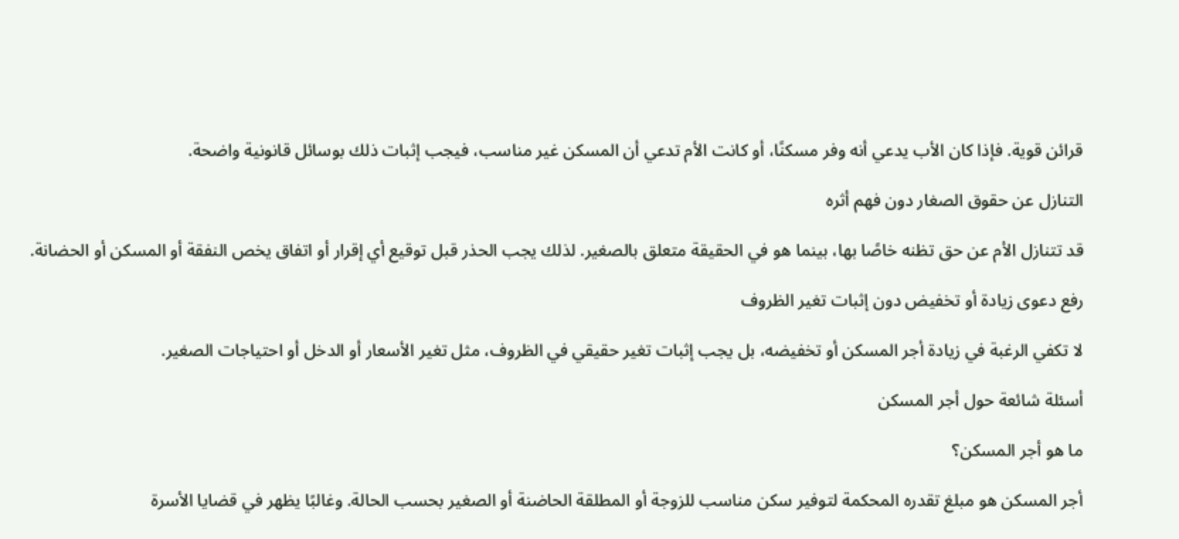قرائن قوية. فإذا كان الأب يدعي أنه وفر مسكنًا، أو كانت الأم تدعي أن المسكن غير مناسب، فيجب إثبات ذلك بوسائل قانونية واضحة.

التنازل عن حقوق الصغار دون فهم أثره

قد تتنازل الأم عن حق تظنه خاصًا بها، بينما هو في الحقيقة متعلق بالصغير. لذلك يجب الحذر قبل توقيع أي إقرار أو اتفاق يخص النفقة أو المسكن أو الحضانة.

رفع دعوى زيادة أو تخفيض دون إثبات تغير الظروف

لا تكفي الرغبة في زيادة أجر المسكن أو تخفيضه، بل يجب إثبات تغير حقيقي في الظروف، مثل تغير الأسعار أو الدخل أو احتياجات الصغير.

أسئلة شائعة حول أجر المسكن

ما هو أجر المسكن؟

أجر المسكن هو مبلغ تقدره المحكمة لتوفير سكن مناسب للزوجة أو المطلقة الحاضنة أو الصغير بحسب الحالة. وغالبًا يظهر في قضايا الأسرة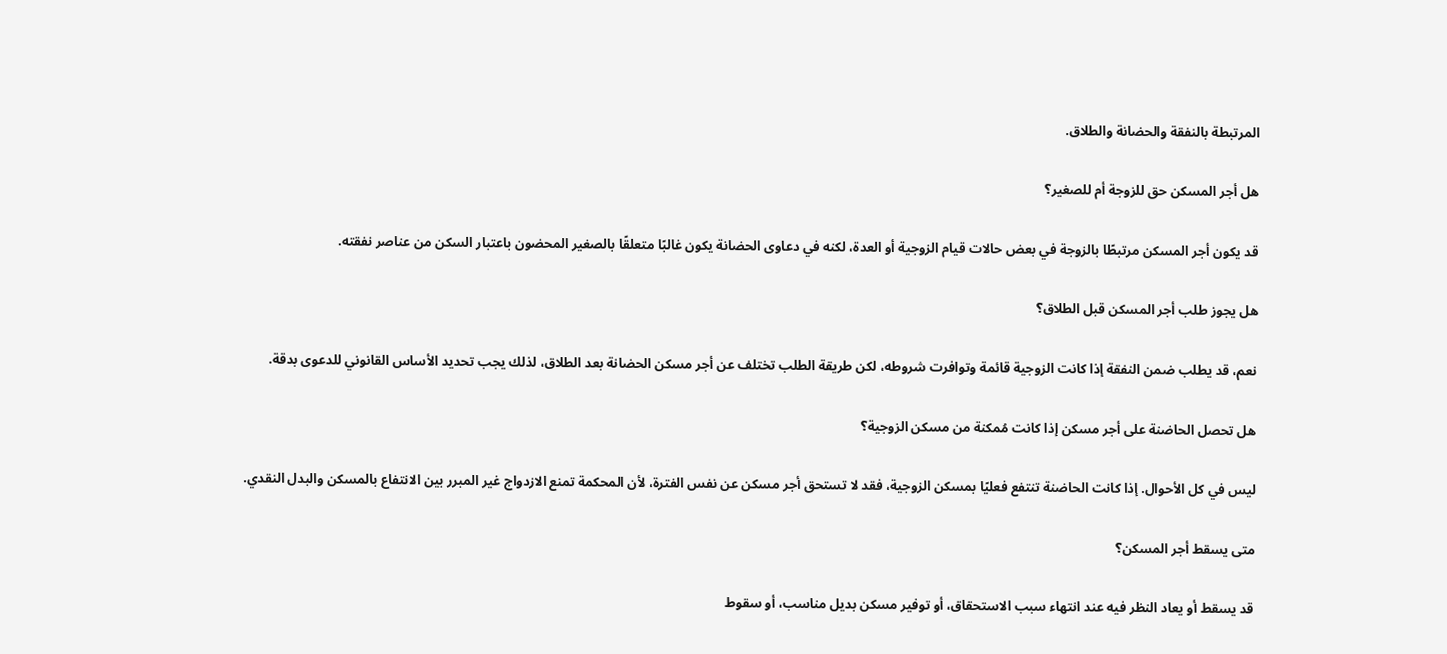المرتبطة بالنفقة والحضانة والطلاق.

هل أجر المسكن حق للزوجة أم للصغير؟

قد يكون أجر المسكن مرتبطًا بالزوجة في بعض حالات قيام الزوجية أو العدة، لكنه في دعاوى الحضانة يكون غالبًا متعلقًا بالصغير المحضون باعتبار السكن من عناصر نفقته.

هل يجوز طلب أجر المسكن قبل الطلاق؟

نعم، قد يطلب ضمن النفقة إذا كانت الزوجية قائمة وتوافرت شروطه، لكن طريقة الطلب تختلف عن أجر مسكن الحضانة بعد الطلاق، لذلك يجب تحديد الأساس القانوني للدعوى بدقة.

هل تحصل الحاضنة على أجر مسكن إذا كانت مُمكنة من مسكن الزوجية؟

ليس في كل الأحوال. إذا كانت الحاضنة تنتفع فعليًا بمسكن الزوجية، فقد لا تستحق أجر مسكن عن نفس الفترة، لأن المحكمة تمنع الازدواج غير المبرر بين الانتفاع بالمسكن والبدل النقدي.

متى يسقط أجر المسكن؟

قد يسقط أو يعاد النظر فيه عند انتهاء سبب الاستحقاق، أو توفير مسكن بديل مناسب، أو سقوط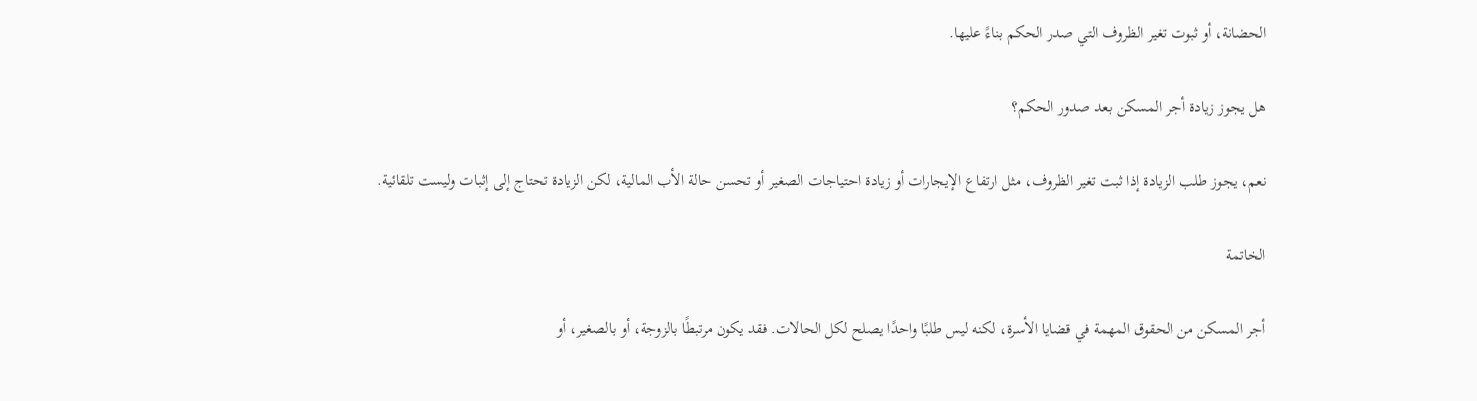الحضانة، أو ثبوت تغير الظروف التي صدر الحكم بناءً عليها.

هل يجوز زيادة أجر المسكن بعد صدور الحكم؟

نعم، يجوز طلب الزيادة إذا ثبت تغير الظروف، مثل ارتفاع الإيجارات أو زيادة احتياجات الصغير أو تحسن حالة الأب المالية، لكن الزيادة تحتاج إلى إثبات وليست تلقائية.

الخاتمة

أجر المسكن من الحقوق المهمة في قضايا الأسرة، لكنه ليس طلبًا واحدًا يصلح لكل الحالات. فقد يكون مرتبطًا بالزوجة، أو بالصغير، أو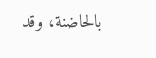بالحاضنة، وقد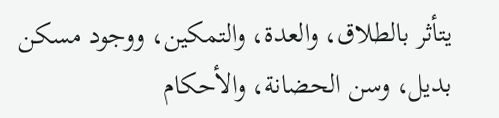يتأثر بالطلاق، والعدة، والتمكين، ووجود مسكن بديل، وسن الحضانة، والأحكام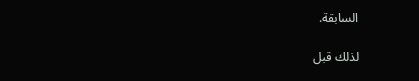السابقة.

لذلك قبل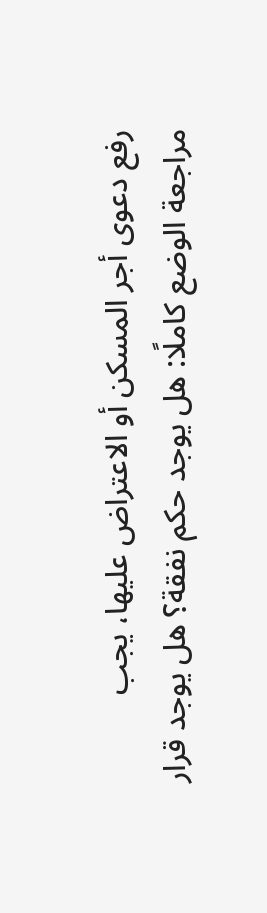رفع دعوى أجر المسكن أو الاعتراض عليها، يجب مراجعة الوضع كاملًا: هل يوجد حكم نفقة؟ هل يوجد قرار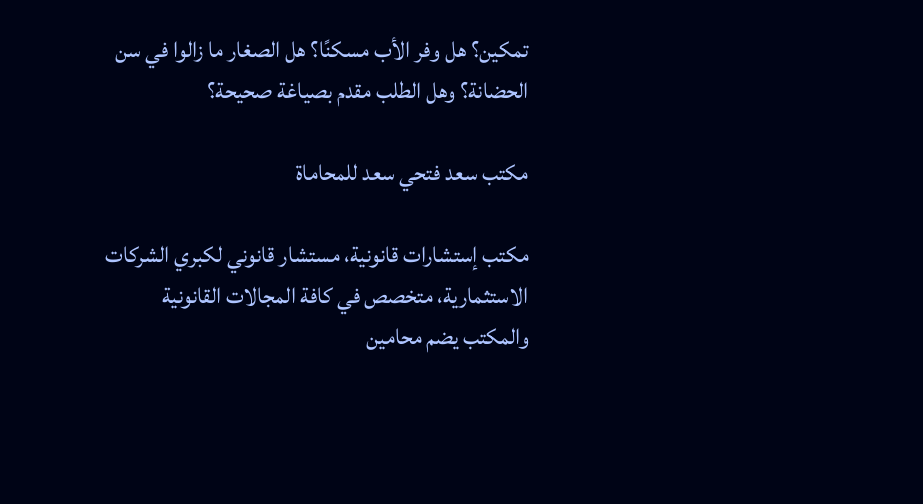تمكين؟ هل وفر الأب مسكنًا؟ هل الصغار ما زالوا في سن الحضانة؟ وهل الطلب مقدم بصياغة صحيحة؟

مكتب سعد فتحي سعد للمحاماة

مكتب إستشارات قانونية، مستشار قانوني لكبري الشركات الاستثمارية، متخصص في كافة المجالات القانونية والمكتب يضم محامين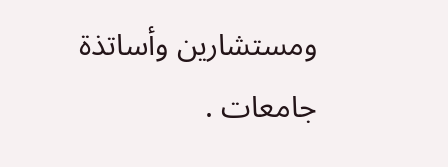ومستشارين وأساتذة جامعات .